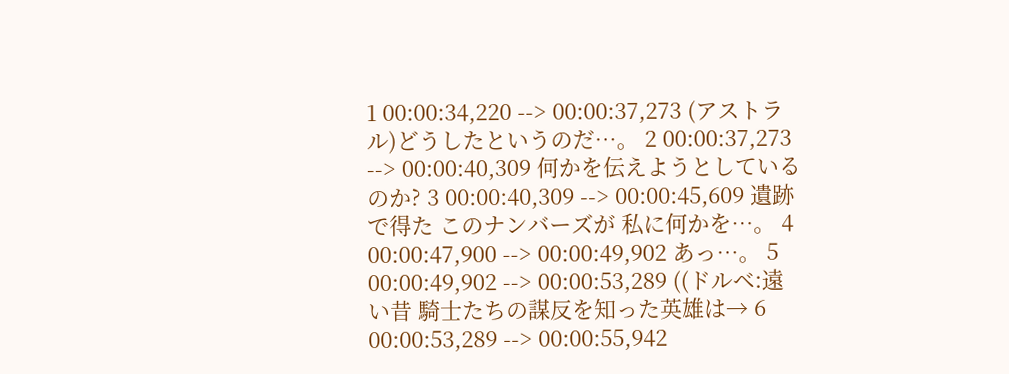1 00:00:34,220 --> 00:00:37,273 (アストラル)どうしたというのだ…。 2 00:00:37,273 --> 00:00:40,309 何かを伝えようとしているのか? 3 00:00:40,309 --> 00:00:45,609 遺跡で得た このナンバーズが 私に何かを…。 4 00:00:47,900 --> 00:00:49,902 あっ…。 5 00:00:49,902 --> 00:00:53,289 ((ドルベ:遠い昔 騎士たちの謀反を知った英雄は→ 6 00:00:53,289 --> 00:00:55,942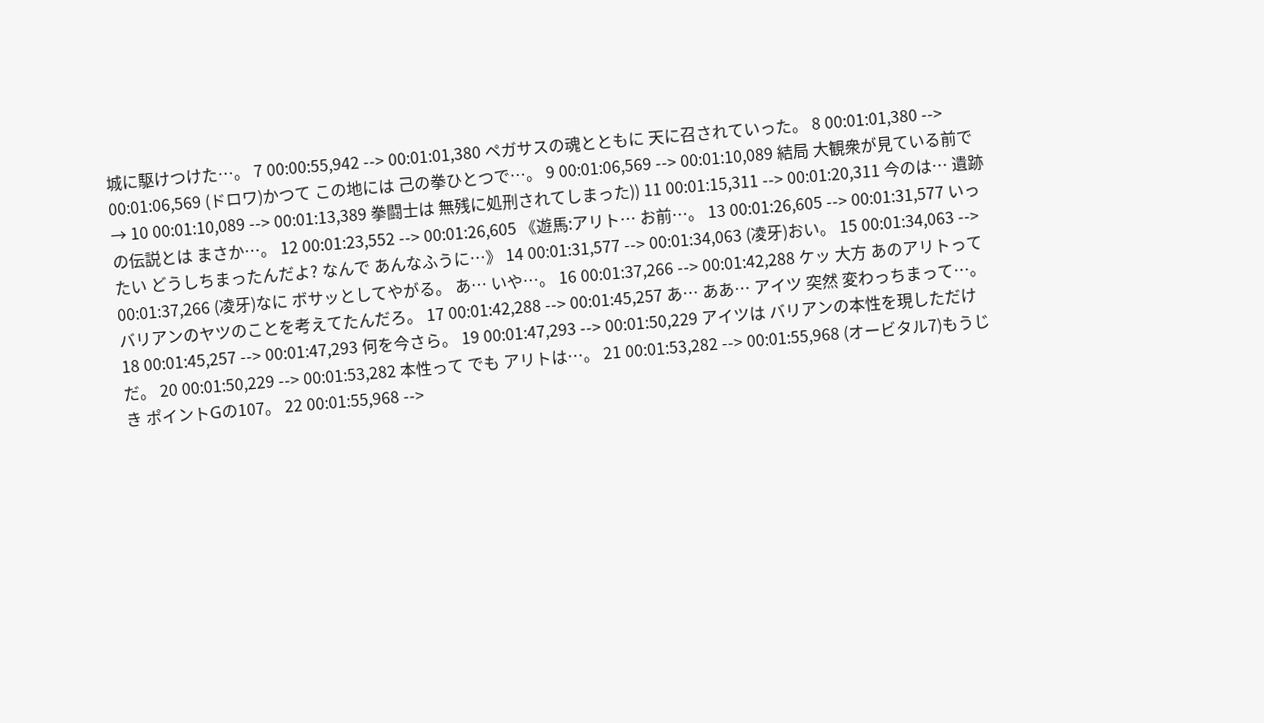城に駆けつけた…。 7 00:00:55,942 --> 00:01:01,380 ペガサスの魂とともに 天に召されていった。 8 00:01:01,380 --> 00:01:06,569 (ドロワ)かつて この地には 己の拳ひとつで…。 9 00:01:06,569 --> 00:01:10,089 結局 大観衆が見ている前で→ 10 00:01:10,089 --> 00:01:13,389 拳闘士は 無残に処刑されてしまった)) 11 00:01:15,311 --> 00:01:20,311 今のは… 遺跡の伝説とは まさか…。 12 00:01:23,552 --> 00:01:26,605 《遊馬:アリト… お前…。 13 00:01:26,605 --> 00:01:31,577 いったい どうしちまったんだよ? なんで あんなふうに…》 14 00:01:31,577 --> 00:01:34,063 (凌牙)おい。 15 00:01:34,063 --> 00:01:37,266 (凌牙)なに ボサッとしてやがる。 あ… いや…。 16 00:01:37,266 --> 00:01:42,288 ケッ 大方 あのアリトって バリアンのヤツのことを考えてたんだろ。 17 00:01:42,288 --> 00:01:45,257 あ… ああ… アイツ 突然 変わっちまって…。 18 00:01:45,257 --> 00:01:47,293 何を今さら。 19 00:01:47,293 --> 00:01:50,229 アイツは バリアンの本性を現しただけだ。 20 00:01:50,229 --> 00:01:53,282 本性って でも アリトは…。 21 00:01:53,282 --> 00:01:55,968 (オービタル7)もうじき ポイントGの107。 22 00:01:55,968 -->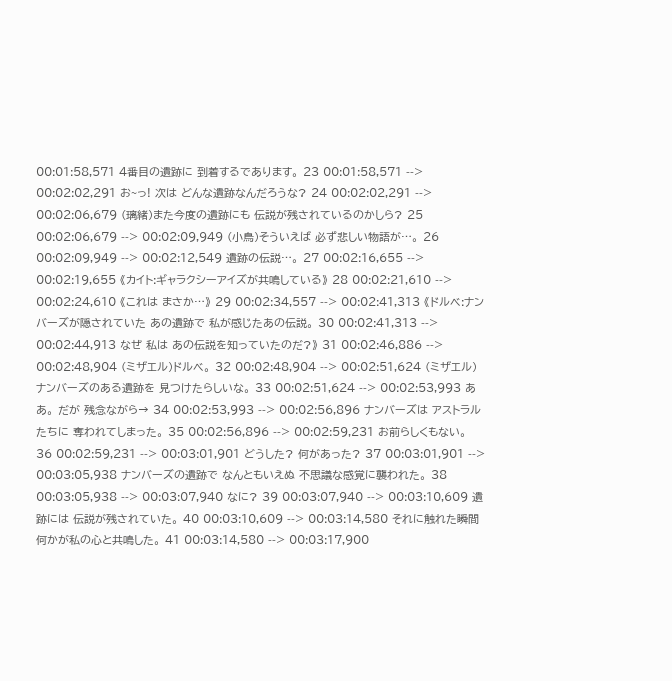00:01:58,571 4番目の遺跡に 到着するであります。 23 00:01:58,571 --> 00:02:02,291 お~っ! 次は どんな遺跡なんだろうな? 24 00:02:02,291 --> 00:02:06,679 (璃緒)また今度の遺跡にも 伝説が残されているのかしら? 25 00:02:06,679 --> 00:02:09,949 (小鳥)そういえば 必ず悲しい物語が…。 26 00:02:09,949 --> 00:02:12,549 遺跡の伝説…。 27 00:02:16,655 --> 00:02:19,655 《カイト:ギャラクシーアイズが共鳴している》 28 00:02:21,610 --> 00:02:24,610 《これは まさか…》 29 00:02:34,557 --> 00:02:41,313 《ドルベ:ナンバーズが隠されていた あの遺跡で 私が感じたあの伝説。 30 00:02:41,313 --> 00:02:44,913 なぜ 私は あの伝説を知っていたのだ?》 31 00:02:46,886 --> 00:02:48,904 (ミザエル)ドルベ。 32 00:02:48,904 --> 00:02:51,624 (ミザエル)ナンバーズのある遺跡を 見つけたらしいな。 33 00:02:51,624 --> 00:02:53,993 ああ。 だが 残念ながら→ 34 00:02:53,993 --> 00:02:56,896 ナンバーズは アストラルたちに 奪われてしまった。 35 00:02:56,896 --> 00:02:59,231 お前らしくもない。 36 00:02:59,231 --> 00:03:01,901 どうした? 何があった? 37 00:03:01,901 --> 00:03:05,938 ナンバーズの遺跡で なんともいえぬ 不思議な感覚に襲われた。 38 00:03:05,938 --> 00:03:07,940 なに? 39 00:03:07,940 --> 00:03:10,609 遺跡には 伝説が残されていた。 40 00:03:10,609 --> 00:03:14,580 それに触れた瞬間 何かが私の心と共鳴した。 41 00:03:14,580 --> 00:03:17,900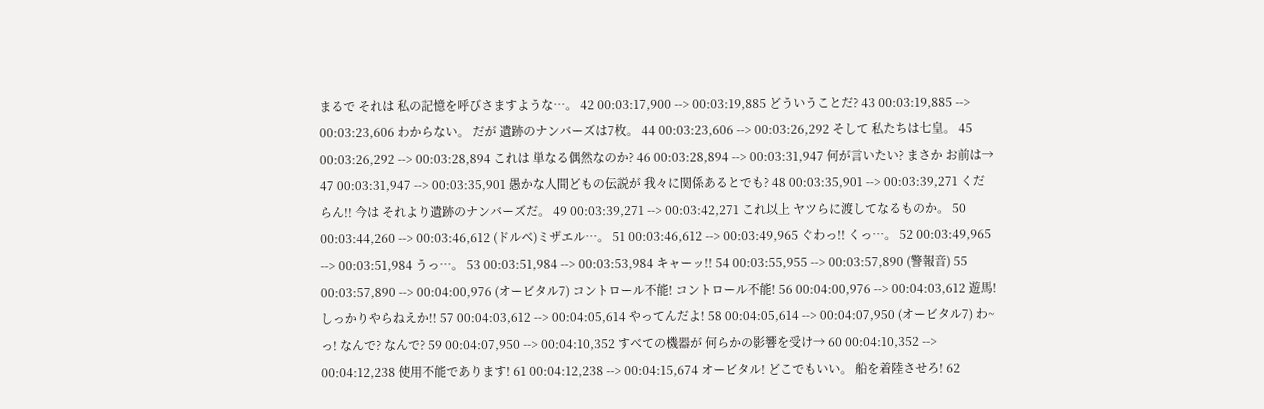まるで それは 私の記憶を呼びさますような…。 42 00:03:17,900 --> 00:03:19,885 どういうことだ? 43 00:03:19,885 --> 00:03:23,606 わからない。 だが 遺跡のナンバーズは7枚。 44 00:03:23,606 --> 00:03:26,292 そして 私たちは七皇。 45 00:03:26,292 --> 00:03:28,894 これは 単なる偶然なのか? 46 00:03:28,894 --> 00:03:31,947 何が言いたい? まさか お前は→ 47 00:03:31,947 --> 00:03:35,901 愚かな人間どもの伝説が 我々に関係あるとでも? 48 00:03:35,901 --> 00:03:39,271 くだらん!! 今は それより遺跡のナンバーズだ。 49 00:03:39,271 --> 00:03:42,271 これ以上 ヤツらに渡してなるものか。 50 00:03:44,260 --> 00:03:46,612 (ドルベ)ミザエル…。 51 00:03:46,612 --> 00:03:49,965 ぐわっ!! くっ…。 52 00:03:49,965 --> 00:03:51,984 うっ…。 53 00:03:51,984 --> 00:03:53,984 キャーッ!! 54 00:03:55,955 --> 00:03:57,890 (警報音) 55 00:03:57,890 --> 00:04:00,976 (オービタル7) コントロール不能! コントロール不能! 56 00:04:00,976 --> 00:04:03,612 遊馬! しっかりやらねえか!! 57 00:04:03,612 --> 00:04:05,614 やってんだよ! 58 00:04:05,614 --> 00:04:07,950 (オービタル7) わ~っ! なんで? なんで? 59 00:04:07,950 --> 00:04:10,352 すべての機器が 何らかの影響を受け→ 60 00:04:10,352 --> 00:04:12,238 使用不能であります! 61 00:04:12,238 --> 00:04:15,674 オービタル! どこでもいい。 船を着陸させろ! 62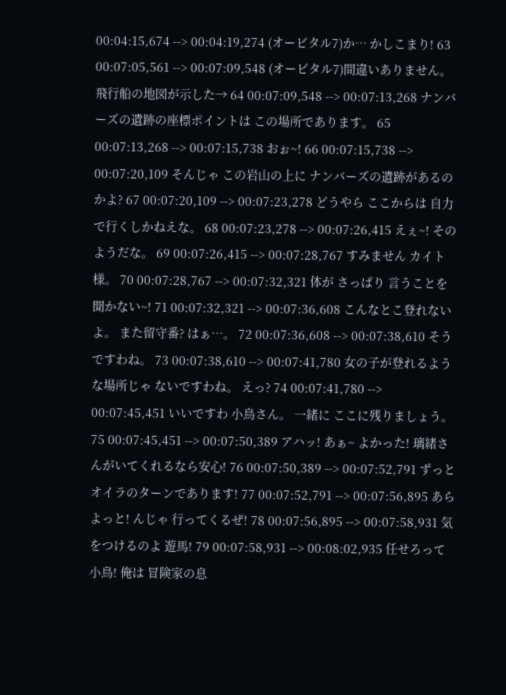00:04:15,674 --> 00:04:19,274 (オービタル7)か… かしこまり! 63 00:07:05,561 --> 00:07:09,548 (オービタル7)間違いありません。 飛行船の地図が示した→ 64 00:07:09,548 --> 00:07:13,268 ナンバーズの遺跡の座標ポイントは この場所であります。 65 00:07:13,268 --> 00:07:15,738 おぉ~! 66 00:07:15,738 --> 00:07:20,109 そんじゃ この岩山の上に ナンバーズの遺跡があるのかよ? 67 00:07:20,109 --> 00:07:23,278 どうやら ここからは 自力で行くしかねえな。 68 00:07:23,278 --> 00:07:26,415 えぇ~! そのようだな。 69 00:07:26,415 --> 00:07:28,767 すみません カイト様。 70 00:07:28,767 --> 00:07:32,321 体が さっぱり 言うことを聞かない~! 71 00:07:32,321 --> 00:07:36,608 こんなとこ登れないよ。 また留守番? はぁ…。 72 00:07:36,608 --> 00:07:38,610 そうですわね。 73 00:07:38,610 --> 00:07:41,780 女の子が登れるような場所じゃ ないですわね。 えっ? 74 00:07:41,780 --> 00:07:45,451 いいですわ 小鳥さん。 一緒に ここに残りましょう。 75 00:07:45,451 --> 00:07:50,389 アハッ! あぁ~ よかった! 璃緒さんがいてくれるなら安心! 76 00:07:50,389 --> 00:07:52,791 ずっとオイラのターンであります! 77 00:07:52,791 --> 00:07:56,895 あら よっと! んじゃ 行ってくるぜ! 78 00:07:56,895 --> 00:07:58,931 気をつけるのよ 遊馬! 79 00:07:58,931 --> 00:08:02,935 任せろって 小鳥! 俺は 冒険家の息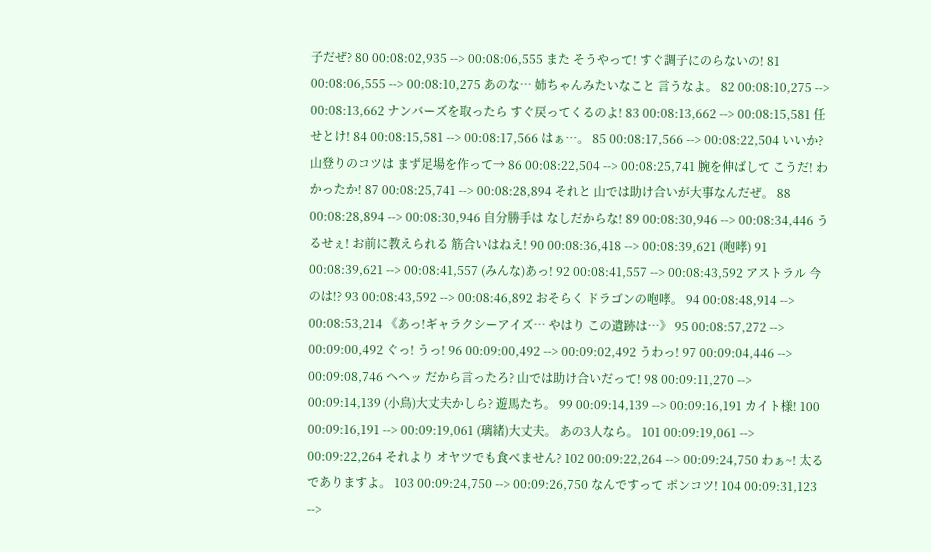子だぜ? 80 00:08:02,935 --> 00:08:06,555 また そうやって! すぐ調子にのらないの! 81 00:08:06,555 --> 00:08:10,275 あのな… 姉ちゃんみたいなこと 言うなよ。 82 00:08:10,275 --> 00:08:13,662 ナンバーズを取ったら すぐ戻ってくるのよ! 83 00:08:13,662 --> 00:08:15,581 任せとけ! 84 00:08:15,581 --> 00:08:17,566 はぁ…。 85 00:08:17,566 --> 00:08:22,504 いいか? 山登りのコツは まず足場を作って→ 86 00:08:22,504 --> 00:08:25,741 腕を伸ばして こうだ! わかったか! 87 00:08:25,741 --> 00:08:28,894 それと 山では助け合いが大事なんだぜ。 88 00:08:28,894 --> 00:08:30,946 自分勝手は なしだからな! 89 00:08:30,946 --> 00:08:34,446 うるせぇ! お前に教えられる 筋合いはねえ! 90 00:08:36,418 --> 00:08:39,621 (咆哮) 91 00:08:39,621 --> 00:08:41,557 (みんな)あっ! 92 00:08:41,557 --> 00:08:43,592 アストラル 今のは!? 93 00:08:43,592 --> 00:08:46,892 おそらく ドラゴンの咆哮。 94 00:08:48,914 --> 00:08:53,214 《あっ!ギャラクシーアイズ… やはり この遺跡は…》 95 00:08:57,272 --> 00:09:00,492 ぐっ! うっ! 96 00:09:00,492 --> 00:09:02,492 うわっ! 97 00:09:04,446 --> 00:09:08,746 ヘヘッ だから言ったろ? 山では助け合いだって! 98 00:09:11,270 --> 00:09:14,139 (小鳥)大丈夫かしら? 遊馬たち。 99 00:09:14,139 --> 00:09:16,191 カイト様! 100 00:09:16,191 --> 00:09:19,061 (璃緒)大丈夫。 あの3人なら。 101 00:09:19,061 --> 00:09:22,264 それより オヤツでも食べません? 102 00:09:22,264 --> 00:09:24,750 わぁ~! 太るでありますよ。 103 00:09:24,750 --> 00:09:26,750 なんですって ポンコツ! 104 00:09:31,123 -->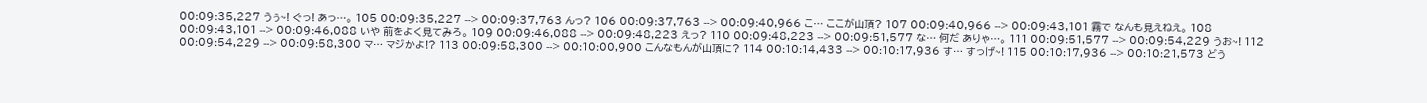00:09:35,227 うぅ~! ぐっ! あっ…。 105 00:09:35,227 --> 00:09:37,763 んっ? 106 00:09:37,763 --> 00:09:40,966 こ… ここが山頂? 107 00:09:40,966 --> 00:09:43,101 霧で なんも見えねえ。 108 00:09:43,101 --> 00:09:46,088 いや 前をよく見てみろ。 109 00:09:46,088 --> 00:09:48,223 えっ? 110 00:09:48,223 --> 00:09:51,577 な… 何だ ありゃ…。 111 00:09:51,577 --> 00:09:54,229 うお~! 112 00:09:54,229 --> 00:09:58,300 マ… マジかよ!? 113 00:09:58,300 --> 00:10:00,900 こんなもんが山頂に? 114 00:10:14,433 --> 00:10:17,936 す… すっげ~! 115 00:10:17,936 --> 00:10:21,573 どう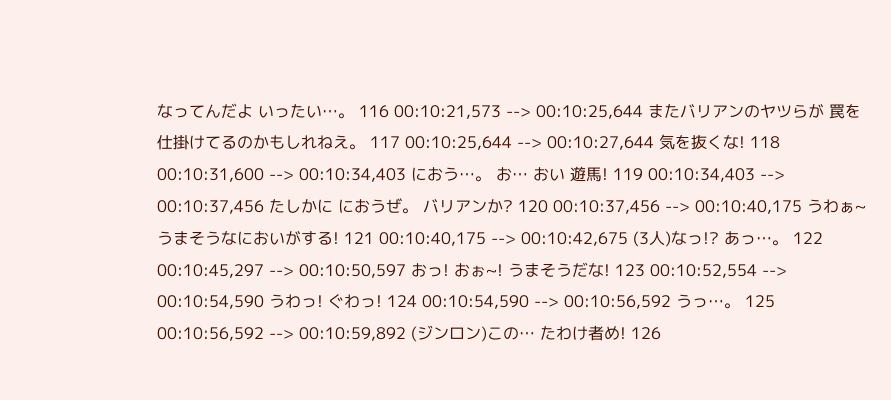なってんだよ いったい…。 116 00:10:21,573 --> 00:10:25,644 またバリアンのヤツらが 罠を仕掛けてるのかもしれねえ。 117 00:10:25,644 --> 00:10:27,644 気を抜くな! 118 00:10:31,600 --> 00:10:34,403 におう…。 お… おい 遊馬! 119 00:10:34,403 --> 00:10:37,456 たしかに におうぜ。 バリアンか? 120 00:10:37,456 --> 00:10:40,175 うわぁ~ うまそうなにおいがする! 121 00:10:40,175 --> 00:10:42,675 (3人)なっ!? あっ…。 122 00:10:45,297 --> 00:10:50,597 おっ! おぉ~! うまそうだな! 123 00:10:52,554 --> 00:10:54,590 うわっ! ぐわっ! 124 00:10:54,590 --> 00:10:56,592 うっ…。 125 00:10:56,592 --> 00:10:59,892 (ジンロン)この… たわけ者め! 126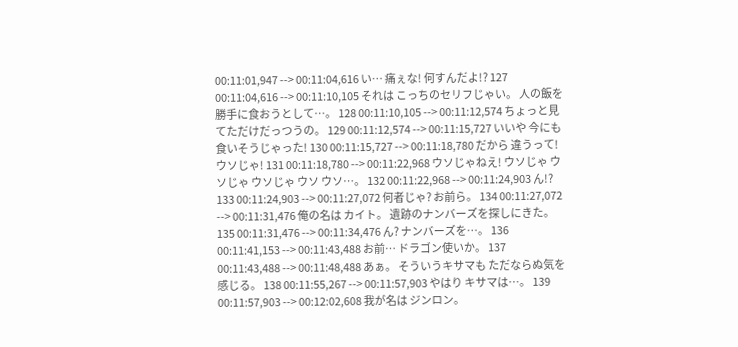00:11:01,947 --> 00:11:04,616 い… 痛ぇな! 何すんだよ!? 127 00:11:04,616 --> 00:11:10,105 それは こっちのセリフじゃい。 人の飯を勝手に食おうとして…。 128 00:11:10,105 --> 00:11:12,574 ちょっと見てただけだっつうの。 129 00:11:12,574 --> 00:11:15,727 いいや 今にも食いそうじゃった! 130 00:11:15,727 --> 00:11:18,780 だから 違うって! ウソじゃ! 131 00:11:18,780 --> 00:11:22,968 ウソじゃねえ! ウソじゃ ウソじゃ ウソじゃ ウソ ウソ…。 132 00:11:22,968 --> 00:11:24,903 ん!? 133 00:11:24,903 --> 00:11:27,072 何者じゃ? お前ら。 134 00:11:27,072 --> 00:11:31,476 俺の名は カイト。 遺跡のナンバーズを探しにきた。 135 00:11:31,476 --> 00:11:34,476 ん? ナンバーズを…。 136 00:11:41,153 --> 00:11:43,488 お前… ドラゴン使いか。 137 00:11:43,488 --> 00:11:48,488 あぁ。 そういうキサマも ただならぬ気を感じる。 138 00:11:55,267 --> 00:11:57,903 やはり キサマは…。 139 00:11:57,903 --> 00:12:02,608 我が名は ジンロン。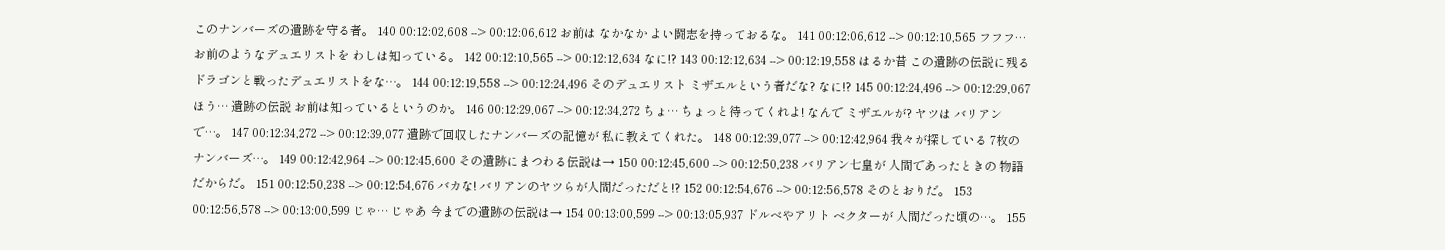このナンバーズの遺跡を守る者。 140 00:12:02,608 --> 00:12:06,612 お前は なかなか よい闘志を持っておるな。 141 00:12:06,612 --> 00:12:10,565 フフフ… お前のようなデュエリストを わしは知っている。 142 00:12:10,565 --> 00:12:12,634 なに!? 143 00:12:12,634 --> 00:12:19,558 はるか昔 この遺跡の伝説に残る ドラゴンと戦ったデュエリストをな…。 144 00:12:19,558 --> 00:12:24,496 そのデュエリスト ミザエルという者だな? なに!? 145 00:12:24,496 --> 00:12:29,067 ほう… 遺跡の伝説 お前は知っているというのか。 146 00:12:29,067 --> 00:12:34,272 ちょ… ちょっと待ってくれよ! なんで ミザエルが? ヤツは バリアンで…。 147 00:12:34,272 --> 00:12:39,077 遺跡で回収したナンバーズの記憶が 私に教えてくれた。 148 00:12:39,077 --> 00:12:42,964 我々が探している 7枚のナンバーズ…。 149 00:12:42,964 --> 00:12:45,600 その遺跡にまつわる伝説は→ 150 00:12:45,600 --> 00:12:50,238 バリアン七皇が 人間であったときの 物語だからだ。 151 00:12:50,238 --> 00:12:54,676 バカな! バリアンのヤツらが人間だっただと!? 152 00:12:54,676 --> 00:12:56,578 そのとおりだ。 153 00:12:56,578 --> 00:13:00,599 じゃ… じゃあ 今までの遺跡の伝説は→ 154 00:13:00,599 --> 00:13:05,937 ドルベやアリト ベクターが 人間だった頃の…。 155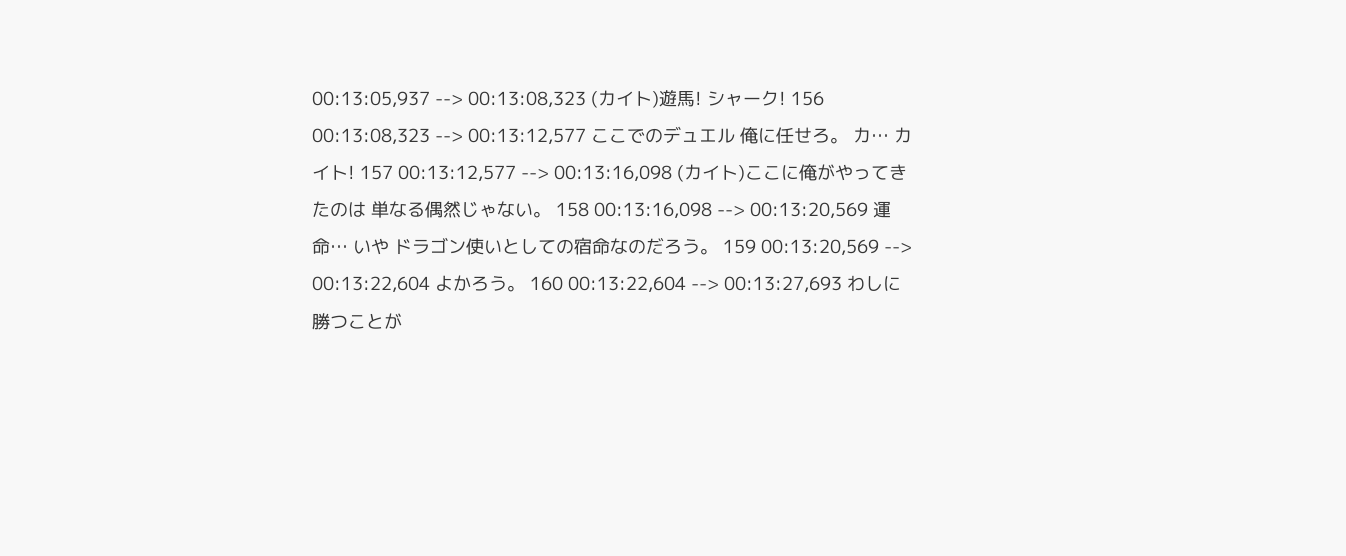00:13:05,937 --> 00:13:08,323 (カイト)遊馬! シャーク! 156 00:13:08,323 --> 00:13:12,577 ここでのデュエル 俺に任せろ。 カ… カイト! 157 00:13:12,577 --> 00:13:16,098 (カイト)ここに俺がやってきたのは 単なる偶然じゃない。 158 00:13:16,098 --> 00:13:20,569 運命… いや ドラゴン使いとしての宿命なのだろう。 159 00:13:20,569 --> 00:13:22,604 よかろう。 160 00:13:22,604 --> 00:13:27,693 わしに勝つことが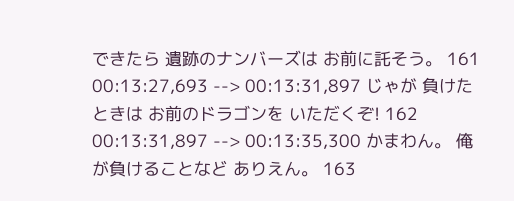できたら 遺跡のナンバーズは お前に託そう。 161 00:13:27,693 --> 00:13:31,897 じゃが 負けたときは お前のドラゴンを いただくぞ! 162 00:13:31,897 --> 00:13:35,300 かまわん。 俺が負けることなど ありえん。 163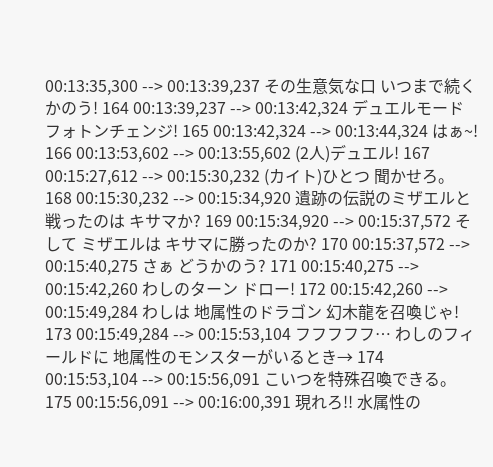00:13:35,300 --> 00:13:39,237 その生意気な口 いつまで続くかのう! 164 00:13:39,237 --> 00:13:42,324 デュエルモード フォトンチェンジ! 165 00:13:42,324 --> 00:13:44,324 はぁ~! 166 00:13:53,602 --> 00:13:55,602 (2人)デュエル! 167 00:15:27,612 --> 00:15:30,232 (カイト)ひとつ 聞かせろ。 168 00:15:30,232 --> 00:15:34,920 遺跡の伝説のミザエルと戦ったのは キサマか? 169 00:15:34,920 --> 00:15:37,572 そして ミザエルは キサマに勝ったのか? 170 00:15:37,572 --> 00:15:40,275 さぁ どうかのう? 171 00:15:40,275 --> 00:15:42,260 わしのターン ドロー! 172 00:15:42,260 --> 00:15:49,284 わしは 地属性のドラゴン 幻木龍を召喚じゃ! 173 00:15:49,284 --> 00:15:53,104 フフフフフ… わしのフィールドに 地属性のモンスターがいるとき→ 174 00:15:53,104 --> 00:15:56,091 こいつを特殊召喚できる。 175 00:15:56,091 --> 00:16:00,391 現れろ!! 水属性の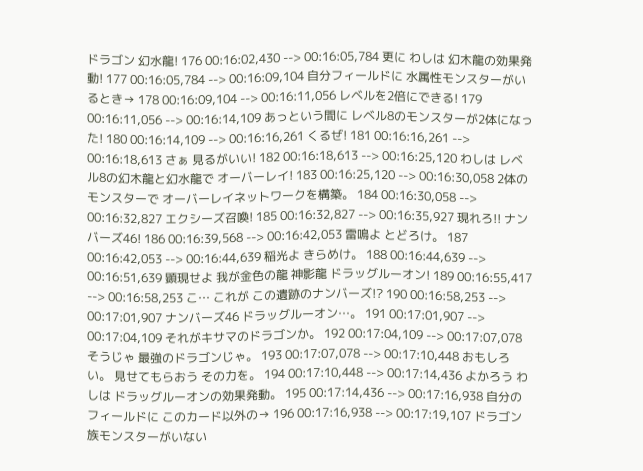ドラゴン 幻水龍! 176 00:16:02,430 --> 00:16:05,784 更に わしは 幻木龍の効果発動! 177 00:16:05,784 --> 00:16:09,104 自分フィールドに 水属性モンスターがいるとき→ 178 00:16:09,104 --> 00:16:11,056 レベルを2倍にできる! 179 00:16:11,056 --> 00:16:14,109 あっという間に レベル8のモンスターが2体になった! 180 00:16:14,109 --> 00:16:16,261 くるぜ! 181 00:16:16,261 --> 00:16:18,613 さぁ 見るがいい! 182 00:16:18,613 --> 00:16:25,120 わしは レベル8の幻木龍と幻水龍で オーバーレイ! 183 00:16:25,120 --> 00:16:30,058 2体のモンスターで オーバーレイネットワークを構築。 184 00:16:30,058 --> 00:16:32,827 エクシーズ召喚! 185 00:16:32,827 --> 00:16:35,927 現れろ!! ナンバーズ46! 186 00:16:39,568 --> 00:16:42,053 雷鳴よ とどろけ。 187 00:16:42,053 --> 00:16:44,639 稲光よ きらめけ。 188 00:16:44,639 --> 00:16:51,639 顕現せよ 我が金色の龍 神影龍 ドラッグルーオン! 189 00:16:55,417 --> 00:16:58,253 こ… これが この遺跡のナンバーズ!? 190 00:16:58,253 --> 00:17:01,907 ナンバーズ46 ドラッグルーオン…。 191 00:17:01,907 --> 00:17:04,109 それがキサマのドラゴンか。 192 00:17:04,109 --> 00:17:07,078 そうじゃ 最強のドラゴンじゃ。 193 00:17:07,078 --> 00:17:10,448 おもしろい。 見せてもらおう その力を。 194 00:17:10,448 --> 00:17:14,436 よかろう わしは ドラッグルーオンの効果発動。 195 00:17:14,436 --> 00:17:16,938 自分のフィールドに このカード以外の→ 196 00:17:16,938 --> 00:17:19,107 ドラゴン族モンスターがいない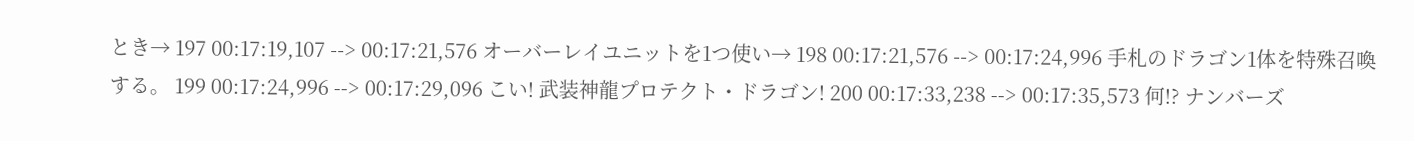とき→ 197 00:17:19,107 --> 00:17:21,576 オーバーレイユニットを1つ使い→ 198 00:17:21,576 --> 00:17:24,996 手札のドラゴン1体を特殊召喚する。 199 00:17:24,996 --> 00:17:29,096 こい! 武装神龍プロテクト・ドラゴン! 200 00:17:33,238 --> 00:17:35,573 何!? ナンバーズ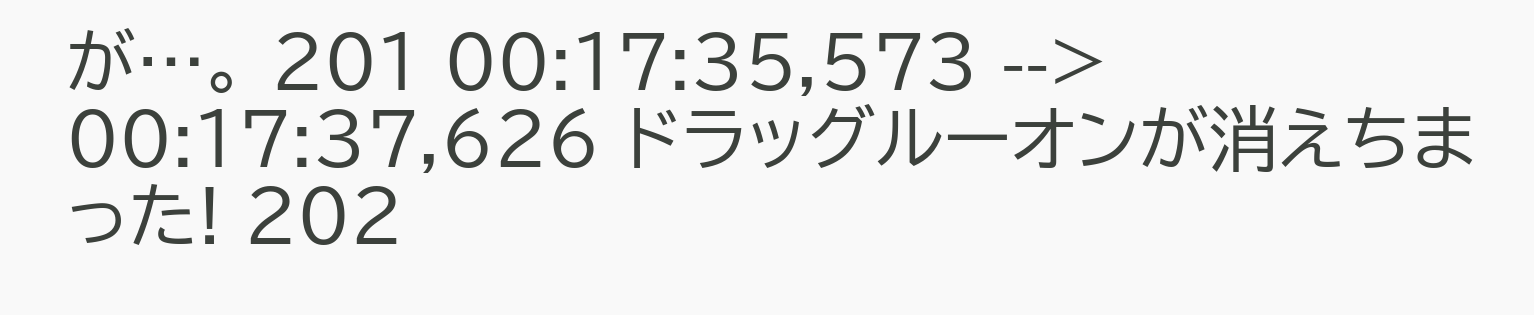が…。 201 00:17:35,573 --> 00:17:37,626 ドラッグルーオンが消えちまった! 202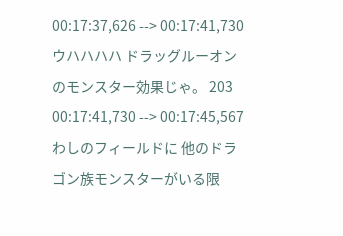00:17:37,626 --> 00:17:41,730 ウハハハハ ドラッグルーオンのモンスター効果じゃ。 203 00:17:41,730 --> 00:17:45,567 わしのフィールドに 他のドラゴン族モンスターがいる限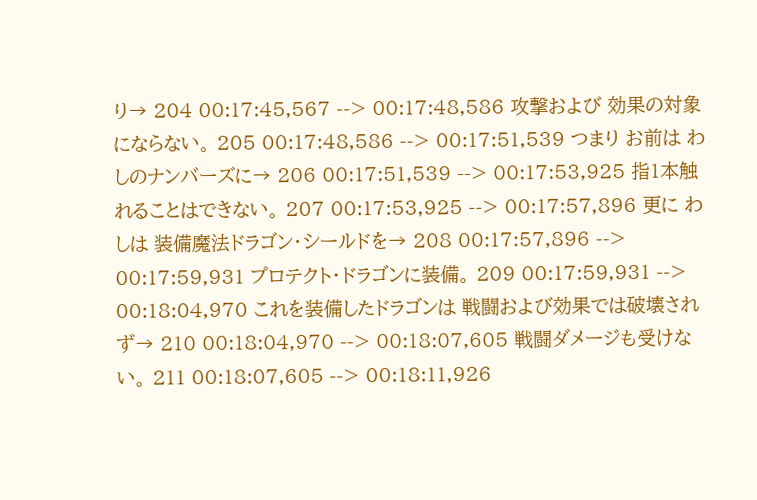り→ 204 00:17:45,567 --> 00:17:48,586 攻撃および 効果の対象にならない。 205 00:17:48,586 --> 00:17:51,539 つまり お前は わしのナンバーズに→ 206 00:17:51,539 --> 00:17:53,925 指1本触れることはできない。 207 00:17:53,925 --> 00:17:57,896 更に わしは 装備魔法ドラゴン・シールドを→ 208 00:17:57,896 --> 00:17:59,931 プロテクト・ドラゴンに装備。 209 00:17:59,931 --> 00:18:04,970 これを装備したドラゴンは 戦闘および効果では破壊されず→ 210 00:18:04,970 --> 00:18:07,605 戦闘ダメージも受けない。 211 00:18:07,605 --> 00:18:11,926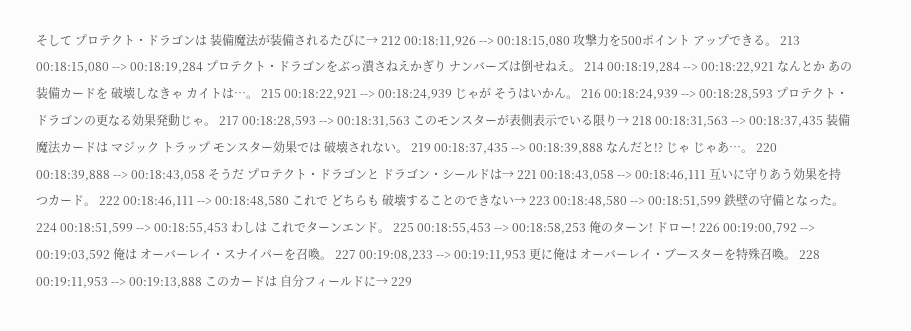そして プロテクト・ドラゴンは 装備魔法が装備されるたびに→ 212 00:18:11,926 --> 00:18:15,080 攻撃力を500ポイント アップできる。 213 00:18:15,080 --> 00:18:19,284 プロテクト・ドラゴンをぶっ潰さねえかぎり ナンバーズは倒せねえ。 214 00:18:19,284 --> 00:18:22,921 なんとか あの装備カードを 破壊しなきゃ カイトは…。 215 00:18:22,921 --> 00:18:24,939 じゃが そうはいかん。 216 00:18:24,939 --> 00:18:28,593 プロテクト・ドラゴンの更なる効果発動じゃ。 217 00:18:28,593 --> 00:18:31,563 このモンスターが表側表示でいる限り→ 218 00:18:31,563 --> 00:18:37,435 装備魔法カードは マジック トラップ モンスター効果では 破壊されない。 219 00:18:37,435 --> 00:18:39,888 なんだと!? じゃ じゃあ…。 220 00:18:39,888 --> 00:18:43,058 そうだ プロテクト・ドラゴンと ドラゴン・シールドは→ 221 00:18:43,058 --> 00:18:46,111 互いに守りあう効果を持つカード。 222 00:18:46,111 --> 00:18:48,580 これで どちらも 破壊することのできない→ 223 00:18:48,580 --> 00:18:51,599 鉄壁の守備となった。 224 00:18:51,599 --> 00:18:55,453 わしは これでターンエンド。 225 00:18:55,453 --> 00:18:58,253 俺のターン! ドロー! 226 00:19:00,792 --> 00:19:03,592 俺は オーバーレイ・スナイパーを召喚。 227 00:19:08,233 --> 00:19:11,953 更に俺は オーバーレイ・ブースターを特殊召喚。 228 00:19:11,953 --> 00:19:13,888 このカードは 自分フィールドに→ 229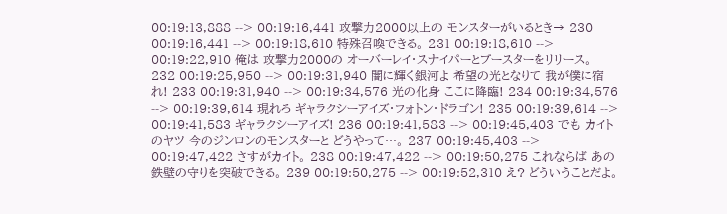00:19:13,888 --> 00:19:16,441 攻撃力2000以上の モンスターがいるとき→ 230 00:19:16,441 --> 00:19:18,610 特殊召喚できる。 231 00:19:18,610 --> 00:19:22,910 俺は 攻撃力2000の オーバーレイ・スナイパーとブースターをリリース。 232 00:19:25,950 --> 00:19:31,940 闇に輝く銀河よ 希望の光となりて 我が僕に宿れ! 233 00:19:31,940 --> 00:19:34,576 光の化身 ここに降臨! 234 00:19:34,576 --> 00:19:39,614 現れろ ギャラクシーアイズ・フォトン・ドラゴン! 235 00:19:39,614 --> 00:19:41,583 ギャラクシーアイズ! 236 00:19:41,583 --> 00:19:45,403 でも カイトのヤツ 今のジンロンのモンスターと どうやって…。 237 00:19:45,403 --> 00:19:47,422 さすがカイト。 238 00:19:47,422 --> 00:19:50,275 これならば あの鉄壁の守りを突破できる。 239 00:19:50,275 --> 00:19:52,310 え? どういうことだよ。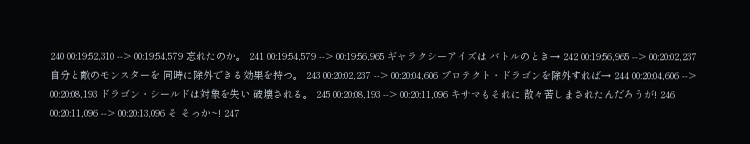240 00:19:52,310 --> 00:19:54,579 忘れたのか。 241 00:19:54,579 --> 00:19:56,965 ギャラクシーアイズは バトルのとき→ 242 00:19:56,965 --> 00:20:02,237 自分と敵のモンスターを 同時に除外できる効果を持つ。 243 00:20:02,237 --> 00:20:04,606 プロテクト・ドラゴンを除外すれば→ 244 00:20:04,606 --> 00:20:08,193 ドラゴン・シールドは対象を失い 破壊される。 245 00:20:08,193 --> 00:20:11,096 キサマもそれに 散々苦しまされたんだろうが! 246 00:20:11,096 --> 00:20:13,096 そ そっか~! 247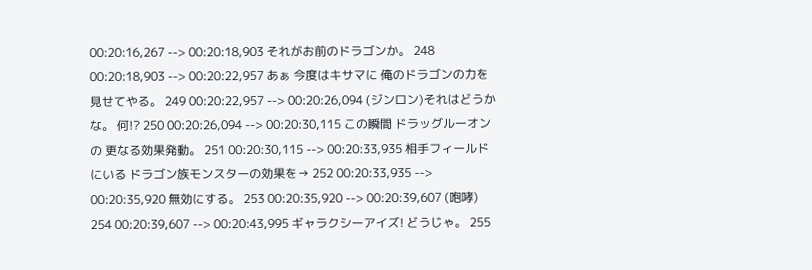00:20:16,267 --> 00:20:18,903 それがお前のドラゴンか。 248 00:20:18,903 --> 00:20:22,957 あぁ 今度はキサマに 俺のドラゴンの力を見せてやる。 249 00:20:22,957 --> 00:20:26,094 (ジンロン)それはどうかな。 何!? 250 00:20:26,094 --> 00:20:30,115 この瞬間 ドラッグルーオンの 更なる効果発動。 251 00:20:30,115 --> 00:20:33,935 相手フィールドにいる ドラゴン族モンスターの効果を→ 252 00:20:33,935 --> 00:20:35,920 無効にする。 253 00:20:35,920 --> 00:20:39,607 (咆哮) 254 00:20:39,607 --> 00:20:43,995 ギャラクシーアイズ! どうじゃ。 255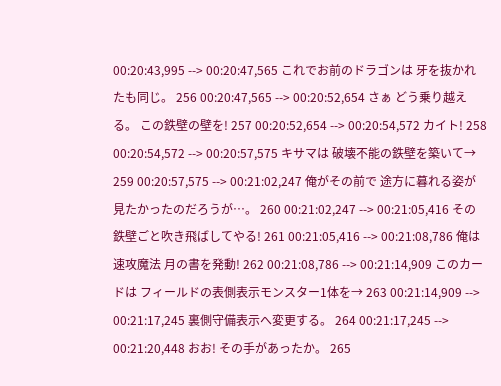00:20:43,995 --> 00:20:47,565 これでお前のドラゴンは 牙を抜かれたも同じ。 256 00:20:47,565 --> 00:20:52,654 さぁ どう乗り越える。 この鉄壁の壁を! 257 00:20:52,654 --> 00:20:54,572 カイト! 258 00:20:54,572 --> 00:20:57,575 キサマは 破壊不能の鉄壁を築いて→ 259 00:20:57,575 --> 00:21:02,247 俺がその前で 途方に暮れる姿が 見たかったのだろうが…。 260 00:21:02,247 --> 00:21:05,416 その鉄壁ごと吹き飛ばしてやる! 261 00:21:05,416 --> 00:21:08,786 俺は 速攻魔法 月の書を発動! 262 00:21:08,786 --> 00:21:14,909 このカードは フィールドの表側表示モンスター1体を→ 263 00:21:14,909 --> 00:21:17,245 裏側守備表示へ変更する。 264 00:21:17,245 --> 00:21:20,448 おお! その手があったか。 265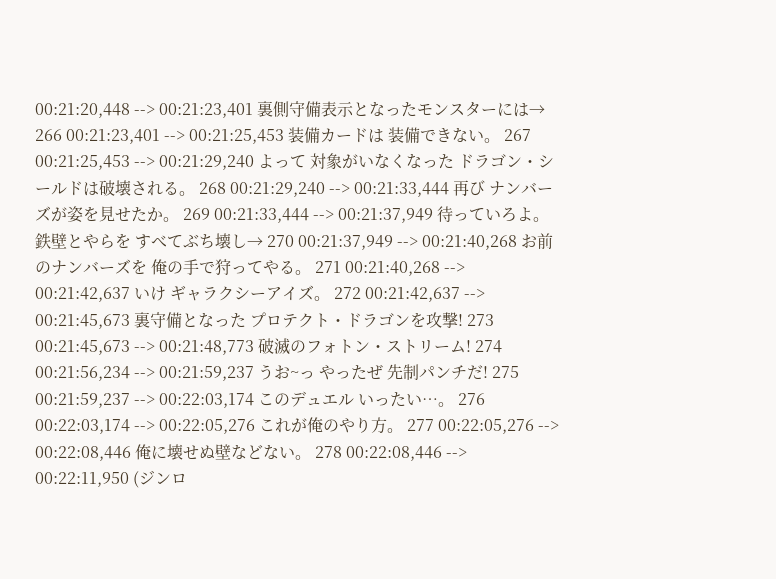00:21:20,448 --> 00:21:23,401 裏側守備表示となったモンスターには→ 266 00:21:23,401 --> 00:21:25,453 装備カードは 装備できない。 267 00:21:25,453 --> 00:21:29,240 よって 対象がいなくなった ドラゴン・シールドは破壊される。 268 00:21:29,240 --> 00:21:33,444 再び ナンバーズが姿を見せたか。 269 00:21:33,444 --> 00:21:37,949 待っていろよ。 鉄壁とやらを すべてぶち壊し→ 270 00:21:37,949 --> 00:21:40,268 お前のナンバーズを 俺の手で狩ってやる。 271 00:21:40,268 --> 00:21:42,637 いけ ギャラクシーアイズ。 272 00:21:42,637 --> 00:21:45,673 裏守備となった プロテクト・ドラゴンを攻撃! 273 00:21:45,673 --> 00:21:48,773 破滅のフォトン・ストリーム! 274 00:21:56,234 --> 00:21:59,237 うお~っ やったぜ 先制パンチだ! 275 00:21:59,237 --> 00:22:03,174 このデュエル いったい…。 276 00:22:03,174 --> 00:22:05,276 これが俺のやり方。 277 00:22:05,276 --> 00:22:08,446 俺に壊せぬ壁などない。 278 00:22:08,446 --> 00:22:11,950 (ジンロ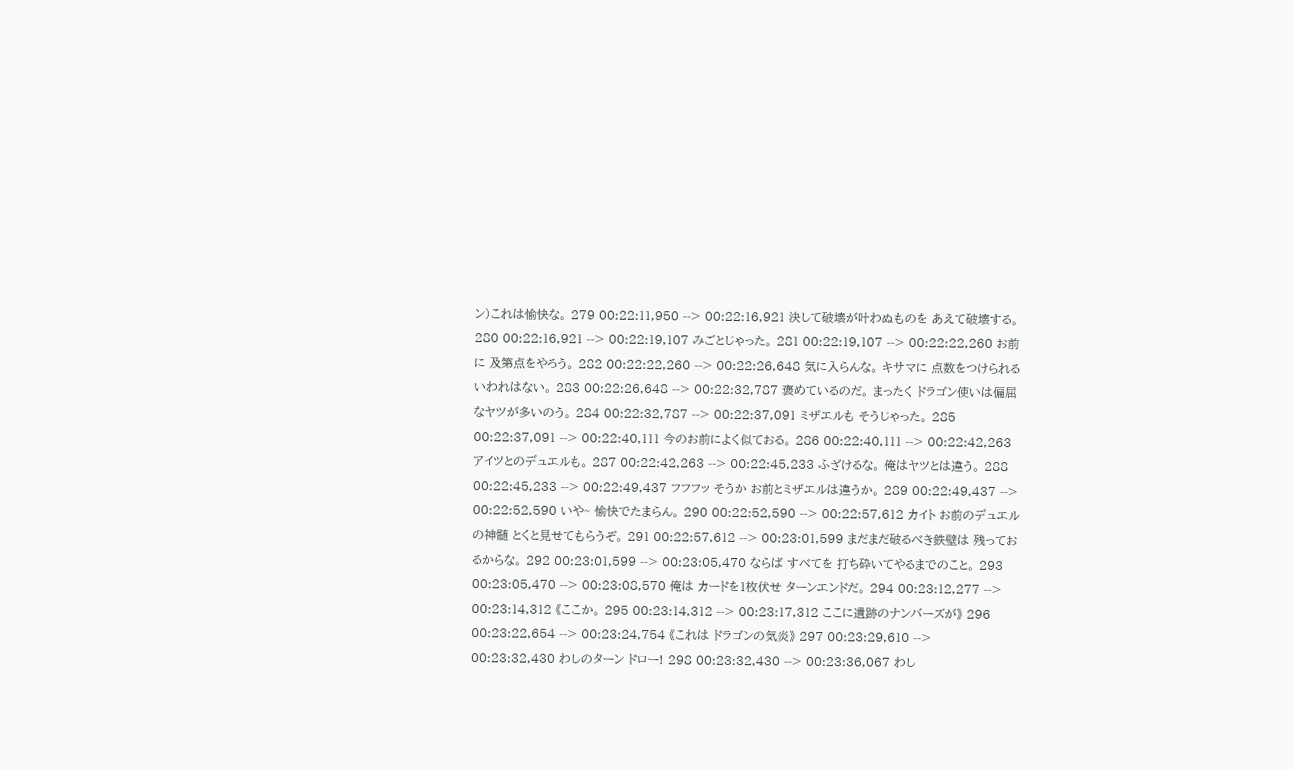ン)これは愉快な。 279 00:22:11,950 --> 00:22:16,921 決して破壊が叶わぬものを あえて破壊する。 280 00:22:16,921 --> 00:22:19,107 みごとじゃった。 281 00:22:19,107 --> 00:22:22,260 お前に 及第点をやろう。 282 00:22:22,260 --> 00:22:26,648 気に入らんな。 キサマに 点数をつけられるいわれはない。 283 00:22:26,648 --> 00:22:32,787 褒めているのだ。 まったく ドラゴン使いは偏屈なヤツが多いのう。 284 00:22:32,787 --> 00:22:37,091 ミザエルも そうじゃった。 285 00:22:37,091 --> 00:22:40,111 今のお前によく似ておる。 286 00:22:40,111 --> 00:22:42,263 アイツとのデュエルも。 287 00:22:42,263 --> 00:22:45,233 ふざけるな。 俺はヤツとは違う。 288 00:22:45,233 --> 00:22:49,437 フフフッ そうか お前とミザエルは違うか。 289 00:22:49,437 --> 00:22:52,590 いや~ 愉快でたまらん。 290 00:22:52,590 --> 00:22:57,612 カイト お前のデュエルの神髄 とくと見せてもらうぞ。 291 00:22:57,612 --> 00:23:01,599 まだまだ破るべき鉄壁は 残っておるからな。 292 00:23:01,599 --> 00:23:05,470 ならば すべてを 打ち砕いてやるまでのこと。 293 00:23:05,470 --> 00:23:08,570 俺は カードを1枚伏せ ターンエンドだ。 294 00:23:12,277 --> 00:23:14,312 《ここか。 295 00:23:14,312 --> 00:23:17,312 ここに遺跡のナンバーズが》 296 00:23:22,654 --> 00:23:24,754 《これは ドラゴンの気炎》 297 00:23:29,610 --> 00:23:32,430 わしのターン ドロー! 298 00:23:32,430 --> 00:23:36,067 わし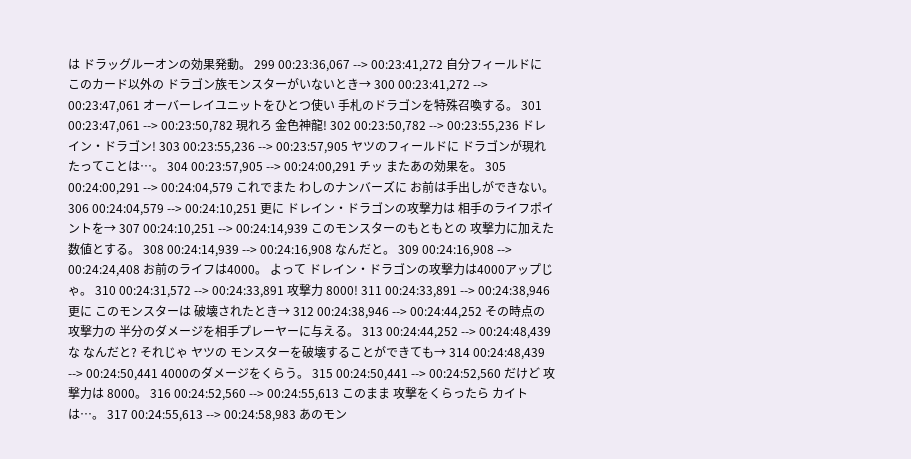は ドラッグルーオンの効果発動。 299 00:23:36,067 --> 00:23:41,272 自分フィールドに このカード以外の ドラゴン族モンスターがいないとき→ 300 00:23:41,272 --> 00:23:47,061 オーバーレイユニットをひとつ使い 手札のドラゴンを特殊召喚する。 301 00:23:47,061 --> 00:23:50,782 現れろ 金色神龍! 302 00:23:50,782 --> 00:23:55,236 ドレイン・ドラゴン! 303 00:23:55,236 --> 00:23:57,905 ヤツのフィールドに ドラゴンが現れたってことは…。 304 00:23:57,905 --> 00:24:00,291 チッ またあの効果を。 305 00:24:00,291 --> 00:24:04,579 これでまた わしのナンバーズに お前は手出しができない。 306 00:24:04,579 --> 00:24:10,251 更に ドレイン・ドラゴンの攻撃力は 相手のライフポイントを→ 307 00:24:10,251 --> 00:24:14,939 このモンスターのもともとの 攻撃力に加えた数値とする。 308 00:24:14,939 --> 00:24:16,908 なんだと。 309 00:24:16,908 --> 00:24:24,408 お前のライフは4000。 よって ドレイン・ドラゴンの攻撃力は4000アップじゃ。 310 00:24:31,572 --> 00:24:33,891 攻撃力 8000! 311 00:24:33,891 --> 00:24:38,946 更に このモンスターは 破壊されたとき→ 312 00:24:38,946 --> 00:24:44,252 その時点の攻撃力の 半分のダメージを相手プレーヤーに与える。 313 00:24:44,252 --> 00:24:48,439 な なんだと? それじゃ ヤツの モンスターを破壊することができても→ 314 00:24:48,439 --> 00:24:50,441 4000のダメージをくらう。 315 00:24:50,441 --> 00:24:52,560 だけど 攻撃力は 8000。 316 00:24:52,560 --> 00:24:55,613 このまま 攻撃をくらったら カイトは…。 317 00:24:55,613 --> 00:24:58,983 あのモン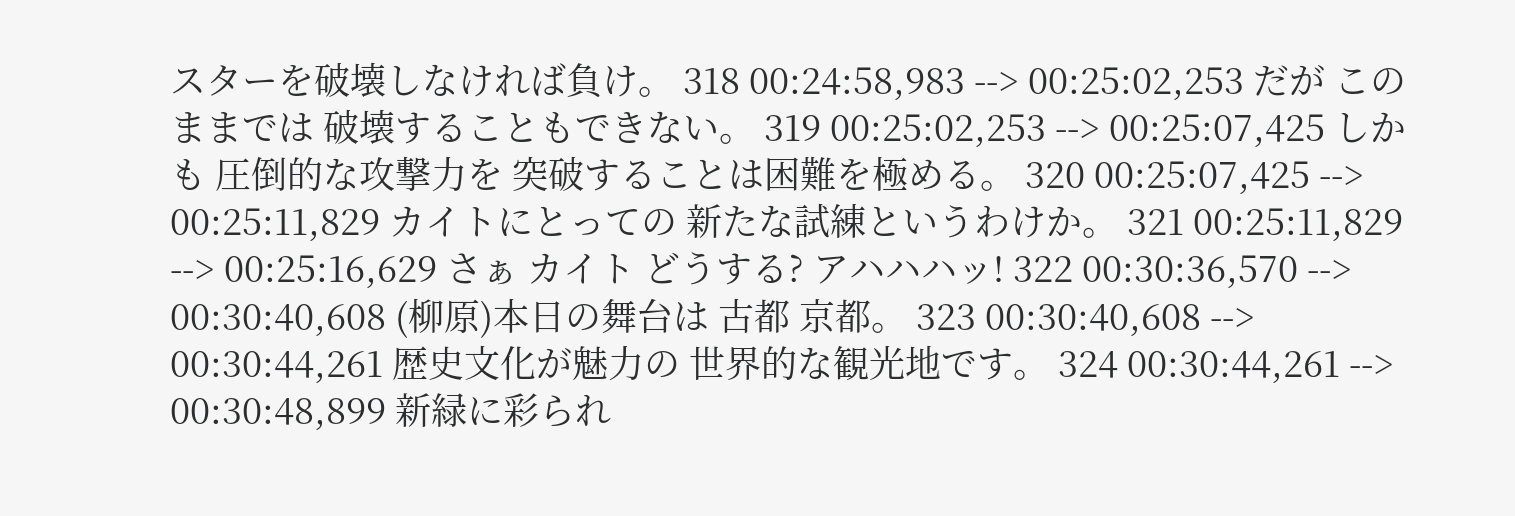スターを破壊しなければ負け。 318 00:24:58,983 --> 00:25:02,253 だが このままでは 破壊することもできない。 319 00:25:02,253 --> 00:25:07,425 しかも 圧倒的な攻撃力を 突破することは困難を極める。 320 00:25:07,425 --> 00:25:11,829 カイトにとっての 新たな試練というわけか。 321 00:25:11,829 --> 00:25:16,629 さぁ カイト どうする? アハハハッ! 322 00:30:36,570 --> 00:30:40,608 (柳原)本日の舞台は 古都 京都。 323 00:30:40,608 --> 00:30:44,261 歴史文化が魅力の 世界的な観光地です。 324 00:30:44,261 --> 00:30:48,899 新緑に彩られ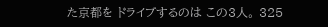た京都を ドライブするのは この3人。 325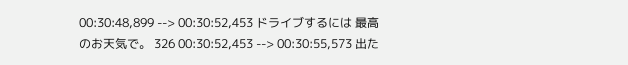00:30:48,899 --> 00:30:52,453 ドライブするには 最高のお天気で。 326 00:30:52,453 --> 00:30:55,573 出た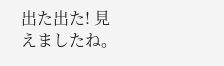出た出た! 見えましたね。